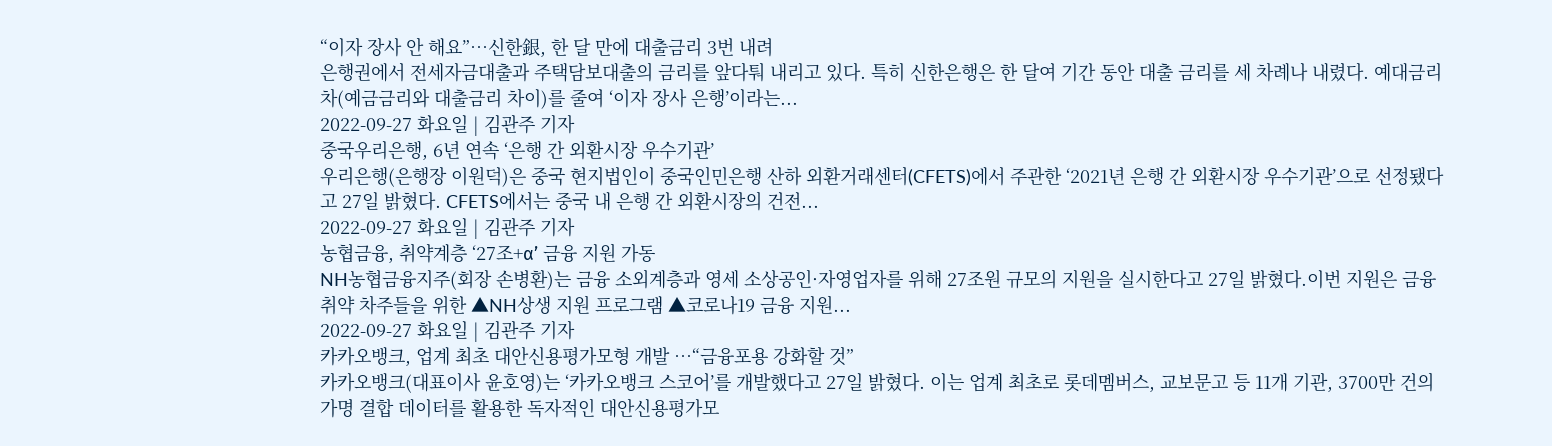“이자 장사 안 해요”…신한銀, 한 달 만에 대출금리 3번 내려
은행권에서 전세자금대출과 주택담보대출의 금리를 앞다퉈 내리고 있다. 특히 신한은행은 한 달여 기간 동안 대출 금리를 세 차례나 내렸다. 예대금리차(예금금리와 대출금리 차이)를 줄여 ‘이자 장사 은행’이라는...
2022-09-27 화요일 | 김관주 기자
중국우리은행, 6년 연속 ‘은행 간 외환시장 우수기관’
우리은행(은행장 이원덕)은 중국 현지법인이 중국인민은행 산하 외환거래센터(CFETS)에서 주관한 ‘2021년 은행 간 외환시장 우수기관’으로 선정됐다고 27일 밝혔다. CFETS에서는 중국 내 은행 간 외환시장의 건전...
2022-09-27 화요일 | 김관주 기자
농협금융, 취약계층 ‘27조+α’ 금융 지원 가동
NH농협금융지주(회장 손병환)는 금융 소외계층과 영세 소상공인·자영업자를 위해 27조원 규모의 지원을 실시한다고 27일 밝혔다.이번 지원은 금융 취약 차주들을 위한 ▲NH상생 지원 프로그램 ▲코로나19 금융 지원...
2022-09-27 화요일 | 김관주 기자
카카오뱅크, 업계 최초 대안신용평가모형 개발 …“금융포용 강화할 것”
카카오뱅크(대표이사 윤호영)는 ‘카카오뱅크 스코어’를 개발했다고 27일 밝혔다. 이는 업계 최초로 롯데멤버스, 교보문고 등 11개 기관, 3700만 건의 가명 결합 데이터를 활용한 독자적인 대안신용평가모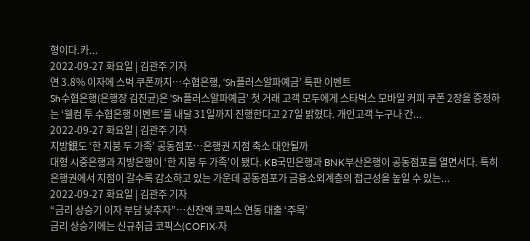형이다.카...
2022-09-27 화요일 | 김관주 기자
연 3.8% 이자에 스벅 쿠폰까지…수협은행, ‘Sh플러스알파예금’ 특판 이벤트
Sh수협은행(은행장 김진균)은 ‘Sh플러스알파예금’ 첫 거래 고객 모두에게 스타벅스 모바일 커피 쿠폰 2장을 증정하는 ‘웰컴 투 수협은행 이벤트’를 내달 31일까지 진행한다고 27일 밝혔다. 개인고객 누구나 간...
2022-09-27 화요일 | 김관주 기자
지방銀도 ‘한 지붕 두 가족’ 공동점포…은행권 지점 축소 대안될까
대형 시중은행과 지방은행이 ‘한 지붕 두 가족’이 됐다. KB국민은행과 BNK부산은행이 공동점포를 열면서다. 특히 은행권에서 지점이 갈수록 감소하고 있는 가운데 공동점포가 금융소외계층의 접근성을 높일 수 있는...
2022-09-27 화요일 | 김관주 기자
“금리 상승기 이자 부담 낮추자”…신잔액 코픽스 연동 대출 ‘주목’
금리 상승기에는 신규취급 코픽스(COFIX·자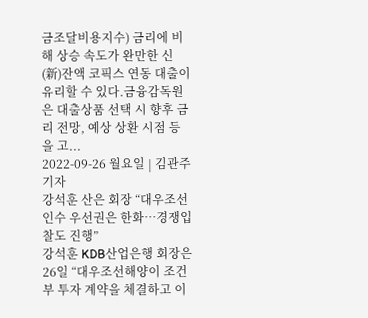금조달비용지수) 금리에 비해 상승 속도가 완만한 신(新)잔액 코픽스 연동 대출이 유리할 수 있다.금융감독원은 대출상품 선택 시 향후 금리 전망, 예상 상환 시점 등을 고...
2022-09-26 월요일 | 김관주 기자
강석훈 산은 회장 “대우조선 인수 우선권은 한화…경쟁입찰도 진행”
강석훈 KDB산업은행 회장은 26일 “대우조선해양이 조건부 투자 계약을 체결하고 이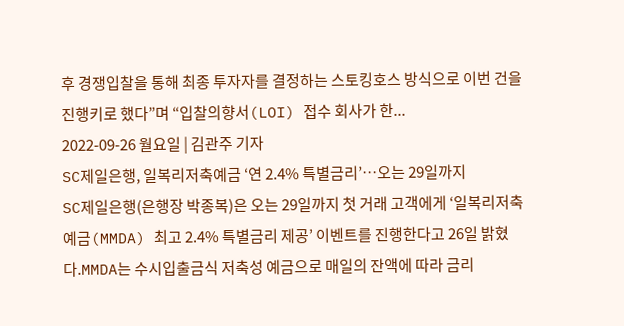후 경쟁입찰을 통해 최종 투자자를 결정하는 스토킹호스 방식으로 이번 건을 진행키로 했다”며 “입찰의향서(LOI) 접수 회사가 한...
2022-09-26 월요일 | 김관주 기자
SC제일은행, 일복리저축예금 ‘연 2.4% 특별금리’…오는 29일까지
SC제일은행(은행장 박종복)은 오는 29일까지 첫 거래 고객에게 ‘일복리저축예금(MMDA) 최고 2.4% 특별금리 제공’ 이벤트를 진행한다고 26일 밝혔다.MMDA는 수시입출금식 저축성 예금으로 매일의 잔액에 따라 금리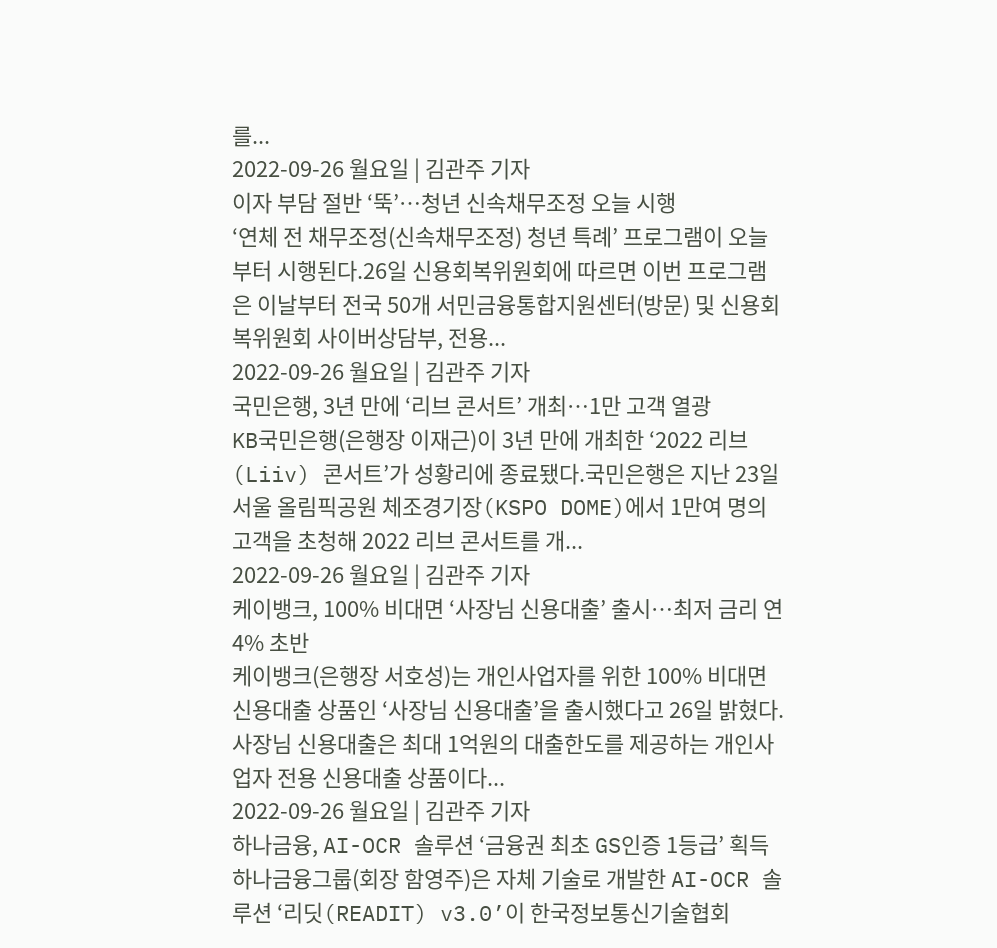를...
2022-09-26 월요일 | 김관주 기자
이자 부담 절반 ‘뚝’…청년 신속채무조정 오늘 시행
‘연체 전 채무조정(신속채무조정) 청년 특례’ 프로그램이 오늘부터 시행된다.26일 신용회복위원회에 따르면 이번 프로그램은 이날부터 전국 50개 서민금융통합지원센터(방문) 및 신용회복위원회 사이버상담부, 전용...
2022-09-26 월요일 | 김관주 기자
국민은행, 3년 만에 ‘리브 콘서트’ 개최…1만 고객 열광
KB국민은행(은행장 이재근)이 3년 만에 개최한 ‘2022 리브(Liiv) 콘서트’가 성황리에 종료됐다.국민은행은 지난 23일 서울 올림픽공원 체조경기장(KSPO DOME)에서 1만여 명의 고객을 초청해 2022 리브 콘서트를 개...
2022-09-26 월요일 | 김관주 기자
케이뱅크, 100% 비대면 ‘사장님 신용대출’ 출시…최저 금리 연 4% 초반
케이뱅크(은행장 서호성)는 개인사업자를 위한 100% 비대면 신용대출 상품인 ‘사장님 신용대출’을 출시했다고 26일 밝혔다.사장님 신용대출은 최대 1억원의 대출한도를 제공하는 개인사업자 전용 신용대출 상품이다...
2022-09-26 월요일 | 김관주 기자
하나금융, AI-OCR 솔루션 ‘금융권 최초 GS인증 1등급’ 획득
하나금융그룹(회장 함영주)은 자체 기술로 개발한 AI-OCR 솔루션 ‘리딧(READIT) v3.0’이 한국정보통신기술협회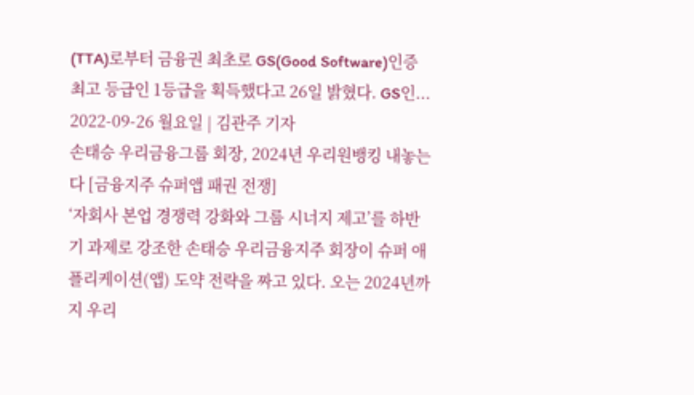(TTA)로부터 금융권 최초로 GS(Good Software)인증 최고 등급인 1등급을 획득했다고 26일 밝혔다. GS인...
2022-09-26 월요일 | 김관주 기자
손태승 우리금융그룹 회장, 2024년 우리원뱅킹 내놓는다 [금융지주 슈퍼앱 패권 전쟁]
‘자회사 본업 경쟁력 강화와 그룹 시너지 제고’를 하반기 과제로 강조한 손태승 우리금융지주 회장이 슈퍼 애플리케이션(앱) 도약 전략을 짜고 있다. 오는 2024년까지 우리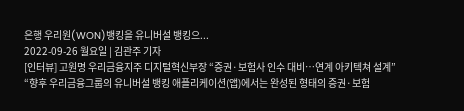은행 우리원(WON)뱅킹을 유니버설 뱅킹으...
2022-09-26 월요일 | 김관주 기자
[인터뷰] 고원명 우리금융지주 디지털혁신부장 “증권·보험사 인수 대비…연계 아키텍쳐 설계”
“향후 우리금융그룹의 유니버설 뱅킹 애플리케이션(앱)에서는 완성된 형태의 증권·보험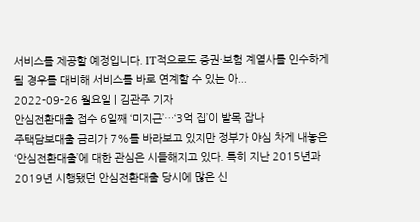서비스를 제공할 예정입니다. IT적으로도 증권·보험 계열사를 인수하게 될 경우를 대비해 서비스를 바로 연계할 수 있는 아...
2022-09-26 월요일 | 김관주 기자
안심전환대출 접수 6일째 ‘미지근’…‘3억 집’이 발목 잡나
주택담보대출 금리가 7%를 바라보고 있지만 정부가 야심 차게 내놓은 ‘안심전환대출’에 대한 관심은 시들해지고 있다. 특히 지난 2015년과 2019년 시행됐던 안심전환대출 당시에 많은 신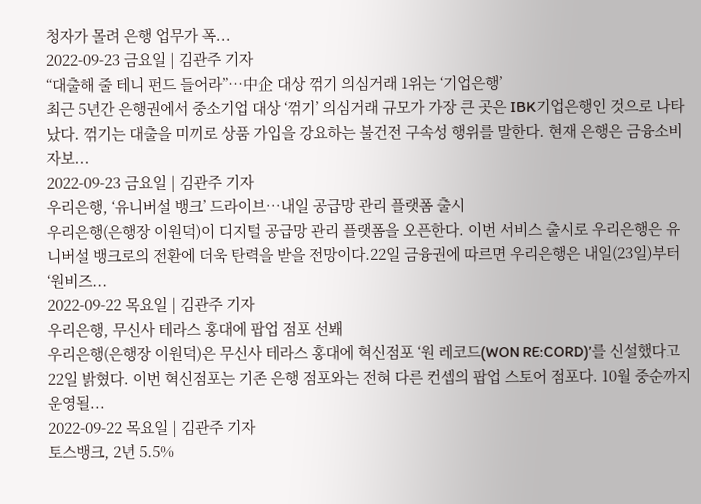청자가 몰려 은행 업무가 폭...
2022-09-23 금요일 | 김관주 기자
“대출해 줄 테니 펀드 들어라”…中企 대상 꺾기 의심거래 1위는 ‘기업은행’
최근 5년간 은행권에서 중소기업 대상 ‘꺾기’ 의심거래 규모가 가장 큰 곳은 IBK기업은행인 것으로 나타났다. 꺾기는 대출을 미끼로 상품 가입을 강요하는 불건전 구속성 행위를 말한다. 현재 은행은 금융소비자보...
2022-09-23 금요일 | 김관주 기자
우리은행, ‘유니버설 뱅크’ 드라이브…내일 공급망 관리 플랫폼 출시
우리은행(은행장 이원덕)이 디지털 공급망 관리 플랫폼을 오픈한다. 이번 서비스 출시로 우리은행은 유니버설 뱅크로의 전환에 더욱 탄력을 받을 전망이다.22일 금융권에 따르면 우리은행은 내일(23일)부터 ‘원비즈...
2022-09-22 목요일 | 김관주 기자
우리은행, 무신사 테라스 홍대에 팝업 점포 선봬
우리은행(은행장 이원덕)은 무신사 테라스 홍대에 혁신점포 ‘원 레코드(WON RE:CORD)’를 신설했다고 22일 밝혔다. 이번 혁신점포는 기존 은행 점포와는 전혀 다른 컨셉의 팝업 스토어 점포다. 10월 중순까지 운영될...
2022-09-22 목요일 | 김관주 기자
토스뱅크, 2년 5.5%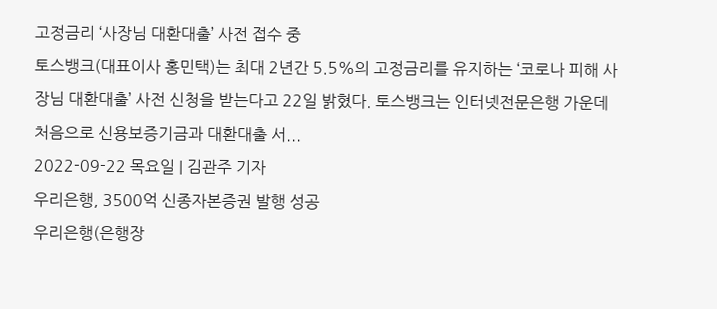고정금리 ‘사장님 대환대출’ 사전 접수 중
토스뱅크(대표이사 홍민택)는 최대 2년간 5.5%의 고정금리를 유지하는 ‘코로나 피해 사장님 대환대출’ 사전 신청을 받는다고 22일 밝혔다. 토스뱅크는 인터넷전문은행 가운데 처음으로 신용보증기금과 대환대출 서...
2022-09-22 목요일 | 김관주 기자
우리은행, 3500억 신종자본증권 발행 성공
우리은행(은행장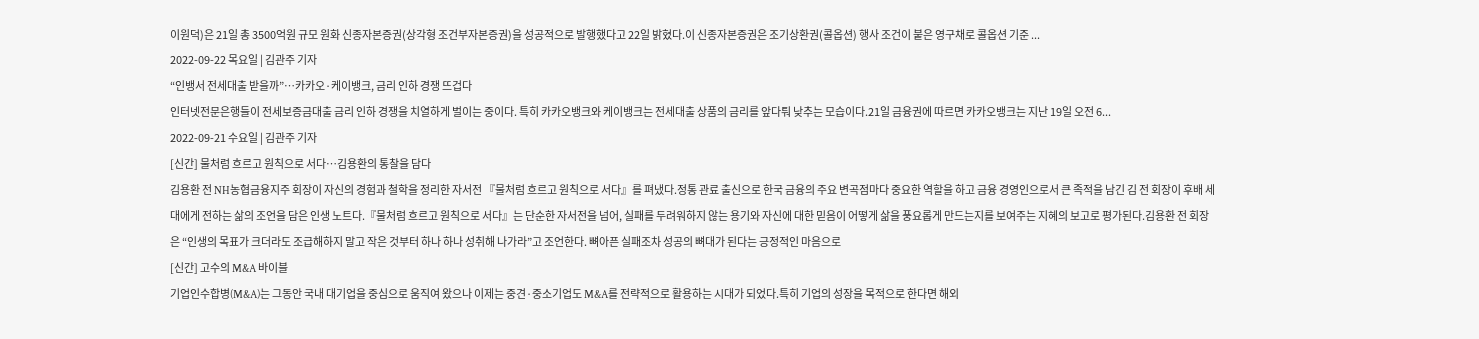이원덕)은 21일 총 3500억원 규모 원화 신종자본증권(상각형 조건부자본증권)을 성공적으로 발행했다고 22일 밝혔다.이 신종자본증권은 조기상환권(콜옵션) 행사 조건이 붙은 영구채로 콜옵션 기준 ...
2022-09-22 목요일 | 김관주 기자
“인뱅서 전세대출 받을까”…카카오·케이뱅크, 금리 인하 경쟁 뜨겁다
인터넷전문은행들이 전세보증금대출 금리 인하 경쟁을 치열하게 벌이는 중이다. 특히 카카오뱅크와 케이뱅크는 전세대출 상품의 금리를 앞다퉈 낮추는 모습이다.21일 금융권에 따르면 카카오뱅크는 지난 19일 오전 6...
2022-09-21 수요일 | 김관주 기자
[신간] 물처럼 흐르고 원칙으로 서다…김용환의 통찰을 담다
김용환 전 NH농협금융지주 회장이 자신의 경험과 철학을 정리한 자서전 『물처럼 흐르고 원칙으로 서다』를 펴냈다.정통 관료 출신으로 한국 금융의 주요 변곡점마다 중요한 역할을 하고 금융 경영인으로서 큰 족적을 남긴 김 전 회장이 후배 세대에게 전하는 삶의 조언을 담은 인생 노트다.『물처럼 흐르고 원칙으로 서다』는 단순한 자서전을 넘어, 실패를 두려워하지 않는 용기와 자신에 대한 믿음이 어떻게 삶을 풍요롭게 만드는지를 보여주는 지혜의 보고로 평가된다.김용환 전 회장은 “인생의 목표가 크더라도 조급해하지 말고 작은 것부터 하나 하나 성취해 나가라”고 조언한다. 뼈아픈 실패조차 성공의 뼈대가 된다는 긍정적인 마음으로
[신간] 고수의 M&A 바이블
기업인수합병(M&A)는 그동안 국내 대기업을 중심으로 움직여 왔으나 이제는 중견·중소기업도 M&A를 전략적으로 활용하는 시대가 되었다.특히 기업의 성장을 목적으로 한다면 해외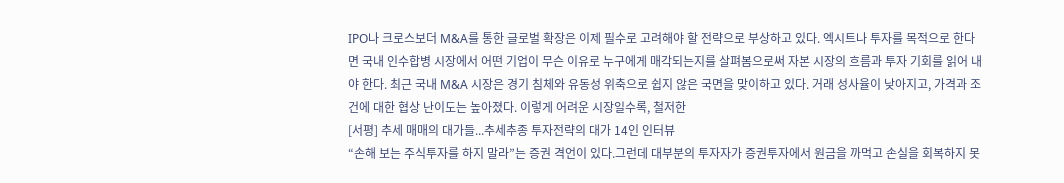IPO나 크로스보더 M&A를 통한 글로벌 확장은 이제 필수로 고려해야 할 전략으로 부상하고 있다. 엑시트나 투자를 목적으로 한다면 국내 인수합병 시장에서 어떤 기업이 무슨 이유로 누구에게 매각되는지를 살펴봄으로써 자본 시장의 흐름과 투자 기회를 읽어 내야 한다. 최근 국내 M&A 시장은 경기 침체와 유동성 위축으로 쉽지 않은 국면을 맞이하고 있다. 거래 성사율이 낮아지고, 가격과 조건에 대한 협상 난이도는 높아졌다. 이렇게 어려운 시장일수록, 철저한
[서평] 추세 매매의 대가들...추세추종 투자전략의 대가 14인 인터뷰
“손해 보는 주식투자를 하지 말라”는 증권 격언이 있다.그런데 대부분의 투자자가 증권투자에서 원금을 까먹고 손실을 회복하지 못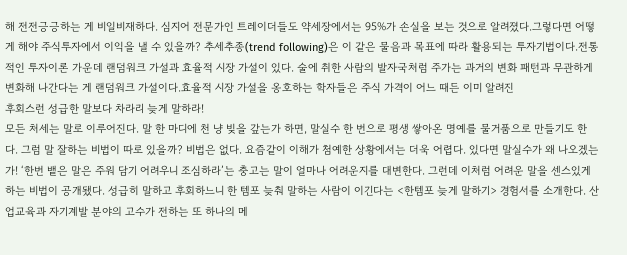해 전전긍긍하는 게 비일비재하다. 심지어 전문가인 트레이더들도 약세장에서는 95%가 손실을 보는 것으로 알려졌다.그렇다면 어떻게 해야 주식투자에서 이익을 낼 수 있을까? 추세추종(trend following)은 이 같은 물음과 목표에 따라 활용되는 투자기법이다.전통적인 투자이론 가운데 랜덤워크 가설과 효율적 시장 가설이 있다. 술에 취한 사람의 발자국처럼 주가는 과거의 변화 패턴과 무관하게 변화해 나간다는 게 랜덤워크 가설이다.효율적 시장 가설을 옹호하는 학자들은 주식 가격이 어느 때든 이미 알려진
후회스런 성급한 말보다 차라리 늦게 말하라!
모든 처세는 말로 이루어진다. 말 한 마디에 천 냥 빚을 갚는가 하면, 말실수 한 번으로 평생 쌓아온 명예를 물거품으로 만들기도 한다. 그럼 말 잘하는 비법이 따로 있을까? 비법은 없다. 요즘같이 이해가 첨예한 상황에서는 더욱 어렵다. 있다면 말실수가 왜 나오겠는가! ‘한번 뱉은 말은 주워 담기 어려우니 조심하라’는 충고는 말이 얼마나 어려운지를 대변한다. 그런데 이처럼 어려운 말을 센스있게 하는 비법이 공개됐다. 성급히 말하고 후회하느니 한 템포 늦춰 말하는 사람이 이긴다는 <한템포 늦게 말하기> 경험서를 소개한다. 산업교육과 자기계발 분야의 고수가 전하는 또 하나의 메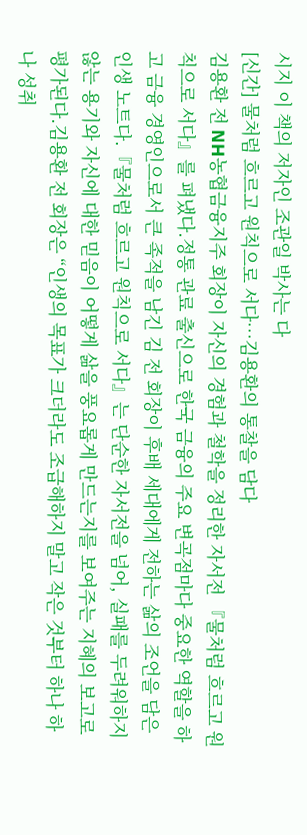시지 이 책의 저자인 조관일 박사는 다
[신간] 물처럼 흐르고 원칙으로 서다…김용환의 통찰을 담다
김용환 전 NH농협금융지주 회장이 자신의 경험과 철학을 정리한 자서전 『물처럼 흐르고 원칙으로 서다』를 펴냈다.정통 관료 출신으로 한국 금융의 주요 변곡점마다 중요한 역할을 하고 금융 경영인으로서 큰 족적을 남긴 김 전 회장이 후배 세대에게 전하는 삶의 조언을 담은 인생 노트다.『물처럼 흐르고 원칙으로 서다』는 단순한 자서전을 넘어, 실패를 두려워하지 않는 용기와 자신에 대한 믿음이 어떻게 삶을 풍요롭게 만드는지를 보여주는 지혜의 보고로 평가된다.김용환 전 회장은 “인생의 목표가 크더라도 조급해하지 말고 작은 것부터 하나 하나 성취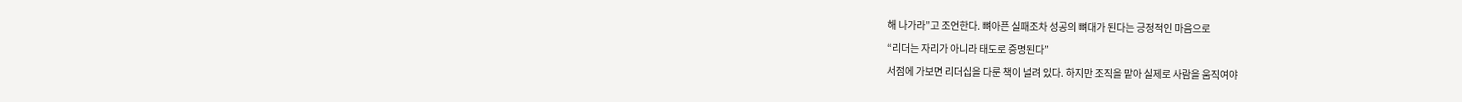해 나가라”고 조언한다. 뼈아픈 실패조차 성공의 뼈대가 된다는 긍정적인 마음으로
“리더는 자리가 아니라 태도로 증명된다”
서점에 가보면 리더십을 다룬 책이 널려 있다. 하지만 조직을 맡아 실제로 사람을 움직여야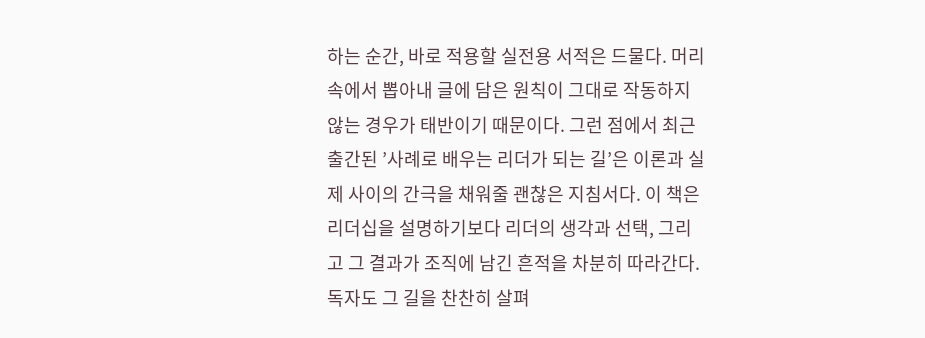하는 순간, 바로 적용할 실전용 서적은 드물다. 머리 속에서 뽑아내 글에 담은 원칙이 그대로 작동하지 않는 경우가 태반이기 때문이다. 그런 점에서 최근 출간된 ’사례로 배우는 리더가 되는 길’은 이론과 실제 사이의 간극을 채워줄 괜찮은 지침서다. 이 책은 리더십을 설명하기보다 리더의 생각과 선택, 그리고 그 결과가 조직에 남긴 흔적을 차분히 따라간다. 독자도 그 길을 찬찬히 살펴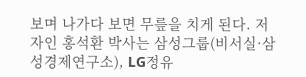보며 나가다 보면 무릎을 치게 된다. 저자인 홍석환 박사는 삼성그룹(비서실·삼성경제연구소), LG정유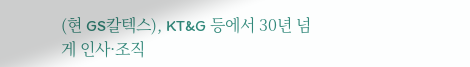(현 GS칼텍스), KT&G 등에서 30년 넘게 인사·조직